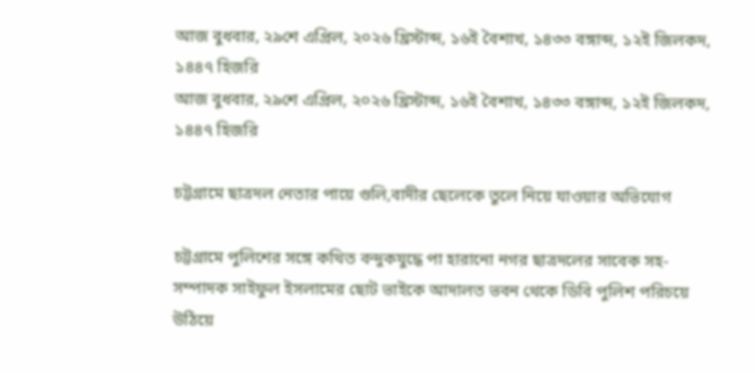আজ বুধবার, ২৯শে এপ্রিল, ২০২৬ খ্রিস্টাব্দ, ১৬ই বৈশাখ, ১৪৩৩ বঙ্গাব্দ, ১২ই জিলকদ, ১৪৪৭ হিজরি
আজ বুধবার, ২৯শে এপ্রিল, ২০২৬ খ্রিস্টাব্দ, ১৬ই বৈশাখ, ১৪৩৩ বঙ্গাব্দ, ১২ই জিলকদ, ১৪৪৭ হিজরি

চট্টগ্রামে ছাত্রদল নেতার পায়ে গুলি,বাদীর ছেলেকে তুলে নিয়ে যাওয়ার অভিযোগ

চট্টগ্রামে পুলিশের সঙ্গে কথিত বন্দুকযুদ্ধে পা হারানো নগর ছাত্রদলের সাবেক সহ-সম্পাদক সাইফুল ইসলামের ছোট ভাইকে আদালত ভবন থেকে ডিবি পুলিশ পরিচয়ে উঠিয়ে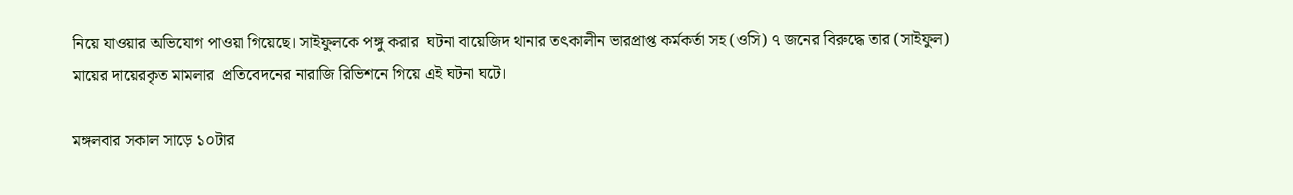নিয়ে যাওয়ার অভিযোগ পাওয়া গিয়েছে। সাইফুলকে পঙ্গু করার  ঘটনা বায়েজিদ থানার তৎকালীন ভারপ্রাপ্ত কর্মকর্তা সহ (ওসি) ৭ জনের বিরুদ্ধে তার (সাইফুল) মায়ের দায়েরকৃত মামলার  প্রতিবেদনের নারাজি রিভিশনে গিয়ে এই ঘটনা ঘটে।

মঙ্গলবার সকাল সাড়ে ১০টার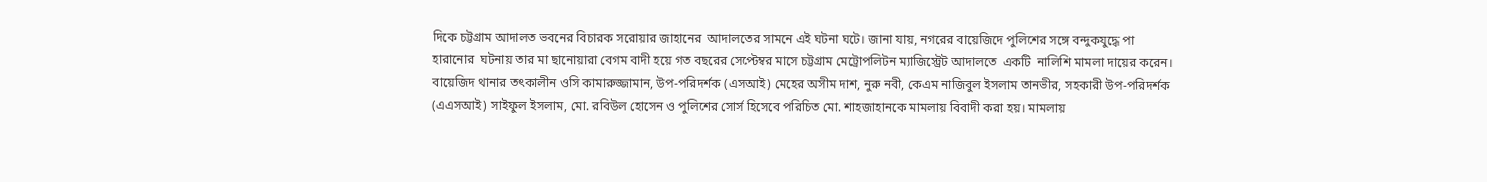দিকে চট্টগ্রাম আদালত ভবনের বিচারক সরোয়ার জাহানের  আদালতের সামনে এই ঘটনা ঘটে। জানা যায়, নগরের বায়েজিদে পুলিশের সঙ্গে বন্দুকযুদ্ধে পা হারানোর  ঘটনায় তার মা ছানোয়ারা বেগম বাদী হয়ে গত বছরের সেপ্টেম্বর মাসে চট্টগ্রাম মেট্রোপলিটন ম্যাজিস্ট্রেট আদালতে  একটি  নালিশি মামলা দায়ের করেন। বায়েজিদ থানার তৎকালীন ওসি কামারুজ্জামান, উপ-পরিদর্শক (এসআই) মেহের অসীম দাশ, নুরু নবী, কেএম নাজিবুল ইসলাম তানভীর, সহকারী উপ-পরিদর্শক (এএসআই) সাইফুল ইসলাম, মো. রবিউল হোসেন ও পুলিশের সোর্স হিসেবে পরিচিত মো. শাহজাহানকে মামলায় বিবাদী করা হয়। মামলায়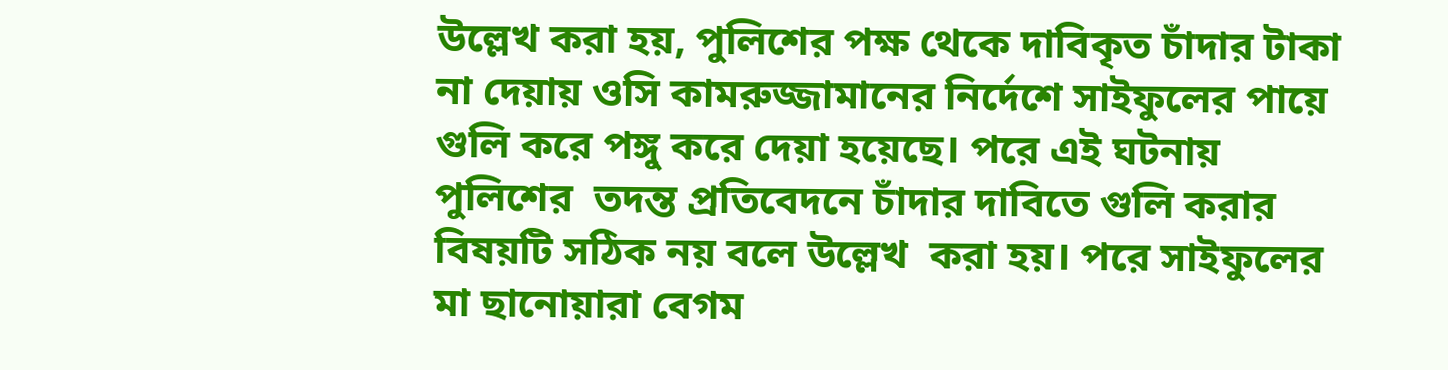উল্লেখ করা হয়, পুলিশের পক্ষ থেকে দাবিকৃত চাঁদার টাকা না দেয়ায় ওসি কামরুজ্জামানের নির্দেশে সাইফুলের পায়ে গুলি করে পঙ্গু করে দেয়া হয়েছে। পরে এই ঘটনায়  পুলিশের  তদন্ত প্রতিবেদনে চাঁদার দাবিতে গুলি করার বিষয়টি সঠিক নয় বলে উল্লেখ  করা হয়। পরে সাইফুলের মা ছানোয়ারা বেগম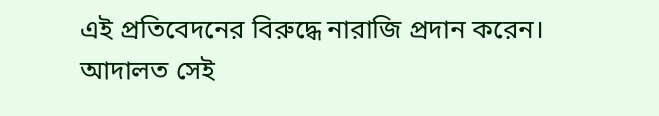এই প্রতিবেদনের বিরুদ্ধে নারাজি প্রদান করেন। আদালত সেই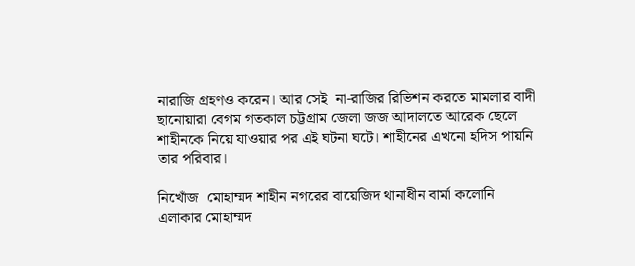নারাজি গ্রহণও করেন। আর সেই  না-রাজির রিভিশন করতে মামলার বাদী ছানোয়ারা বেগম গতকাল চট্টগ্রাম জেলা জজ আদালতে আরেক ছেলে শাহীনকে নিয়ে যাওয়ার পর এই ঘটনা ঘটে। শাহীনের এখনো হদিস পায়নি তার পরিবার।

নিখোঁজ  মোহাম্মদ শাহীন নগরের বায়েজিদ থানাধীন বার্মা কলোনি এলাকার মোহাম্মদ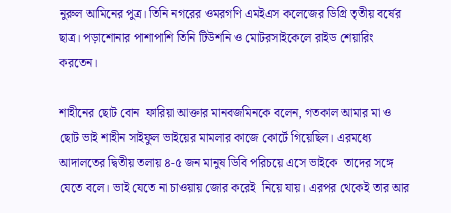নুরুল আমিনের পুত্র। তিনি নগরের ওমরগণি এমইএস কলেজের ডিগ্রি তৃতীয় বর্ষের ছাত্র। পড়াশোনার পাশাপাশি তিনি টিউশনি ও মোটরসাইকেলে রাইড শেয়ারিং করতেন।

শাহীনের ছোট বোন  ফারিয়া আক্তার মানবজমিনকে বলেন, গতকাল আমার মা ও ছোট ভাই শাহীন সাইফুল ভাইয়ের মামলার কাজে কোর্টে গিয়েছিল। এরমধ্যে আদালতের দ্বিতীয় তলায় ৪-৫ জন মানুষ ডিবি পরিচয়ে এসে ভাইকে  তাদের সঙ্গে যেতে বলে। ভাই যেতে না চাওয়ায় জোর করেই  নিয়ে যায়। এরপর থেকেই তার আর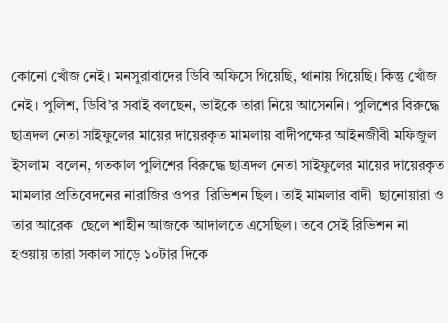কোনো খোঁজ নেই। মনসুরাবাদের ডিবি অফিসে গিয়েছি, থানায় গিয়েছি। কিন্তু খোঁজ নেই। পুলিশ, ডিবি’র সবাই বলছেন, ভাইকে তারা নিয়ে আসেননি। পুলিশের বিরুদ্ধে ছাত্রদল নেতা সাইফুলের মায়ের দায়েরকৃত মামলায় বাদীপক্ষের আইনজীবী মফিজুল ইসলাম  বলেন, গতকাল পুলিশের বিরুদ্ধে ছাত্রদল নেতা সাইফুলের মায়ের দায়েরকৃত মামলার প্রতিবেদনের নারাজির ওপর  রিভিশন ছিল। তাই মামলার বাদী  ছানোয়ারা ও তার আরেক  ছেলে শাহীন আজকে আদালতে এসেছিল। তবে সেই রিভিশন না  হওয়ায় তারা সকাল সাড়ে ১০টার দিকে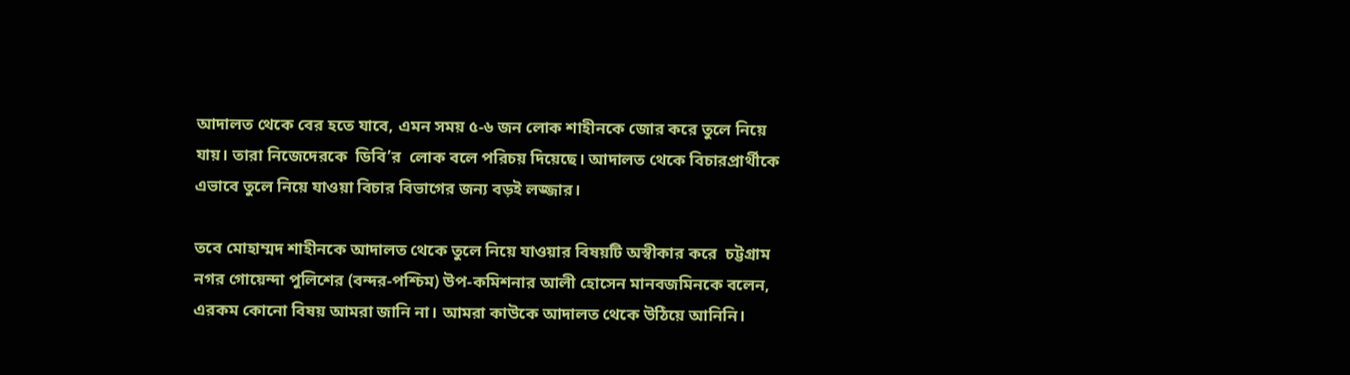আদালত থেকে বের হতে যাবে, এমন সময় ৫-৬ জন লোক শাহীনকে জোর করে তুলে নিয়ে যায়। তারা নিজেদেরকে  ডিবি’র  লোক বলে পরিচয় দিয়েছে। আদালত থেকে বিচারপ্রার্থীকে এভাবে তুলে নিয়ে যাওয়া বিচার বিভাগের জন্য বড়ই লজ্জার।

তবে মোহাম্মদ শাহীনকে আদালত থেকে তুলে নিয়ে যাওয়ার বিষয়টি অস্বীকার করে  চট্টগ্রাম নগর গোয়েন্দা পুলিশের (বন্দর-পশ্চিম) উপ-কমিশনার আলী হোসেন মানবজমিনকে বলেন, এরকম কোনো বিষয় আমরা জানি না। আমরা কাউকে আদালত থেকে উঠিয়ে আনিনি।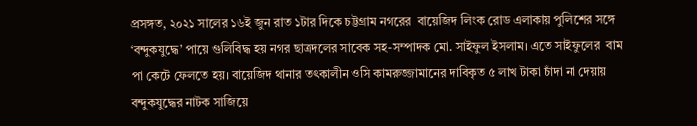প্রসঙ্গত, ২০২১ সালের ১৬ই জুন রাত ১টার দিকে চট্টগ্রাম নগরের  বায়েজিদ লিংক রোড এলাকায় পুলিশের সঙ্গে  ‘বন্দুকযুদ্ধে’ পায়ে গুলিবিদ্ধ হয় নগর ছাত্রদলের সাবেক সহ-সম্পাদক মো. সাইফুল ইসলাম। এতে সাইফুলের  বাম পা কেটে ফেলতে হয়। বায়েজিদ থানার তৎকালীন ওসি কামরুজ্জামানের দাবিকৃত ৫ লাখ টাকা চাঁদা না দেয়ায় বন্দুকযুদ্ধের নাটক সাজিয়ে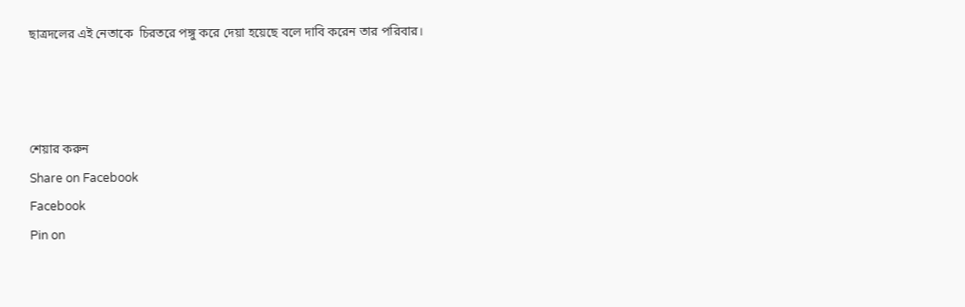ছাত্রদলের এই নেতাকে  চিরতরে পঙ্গু করে দেয়া হয়েছে বলে দাবি করেন তার পরিবার।



শেয়ার করুন
Share on Facebook
Facebook
Pin on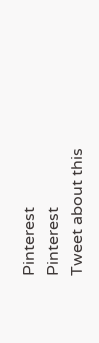Pinterest
Pinterest
Tweet about this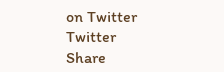on Twitter
Twitter
Share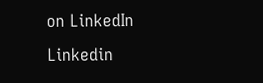on LinkedIn
Linkedin